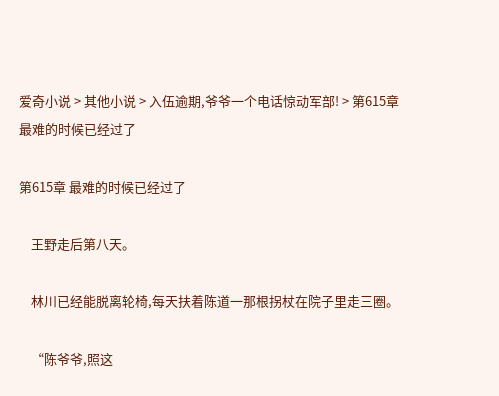爱奇小说 > 其他小说 > 入伍逾期,爷爷一个电话惊动军部! > 第615章 最难的时候已经过了

第615章 最难的时候已经过了

    王野走后第八天。

    林川已经能脱离轮椅,每天扶着陈道一那根拐杖在院子里走三圈。

    “陈爷爷,照这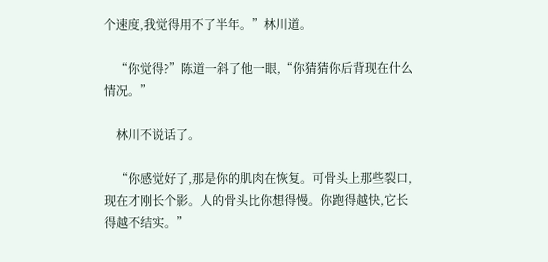个速度,我觉得用不了半年。”林川道。

    “你觉得?”陈道一斜了他一眼,“你猜猜你后背现在什么情况。”

    林川不说话了。

    “你感觉好了,那是你的肌肉在恢复。可骨头上那些裂口,现在才刚长个影。人的骨头比你想得慢。你跑得越快,它长得越不结实。”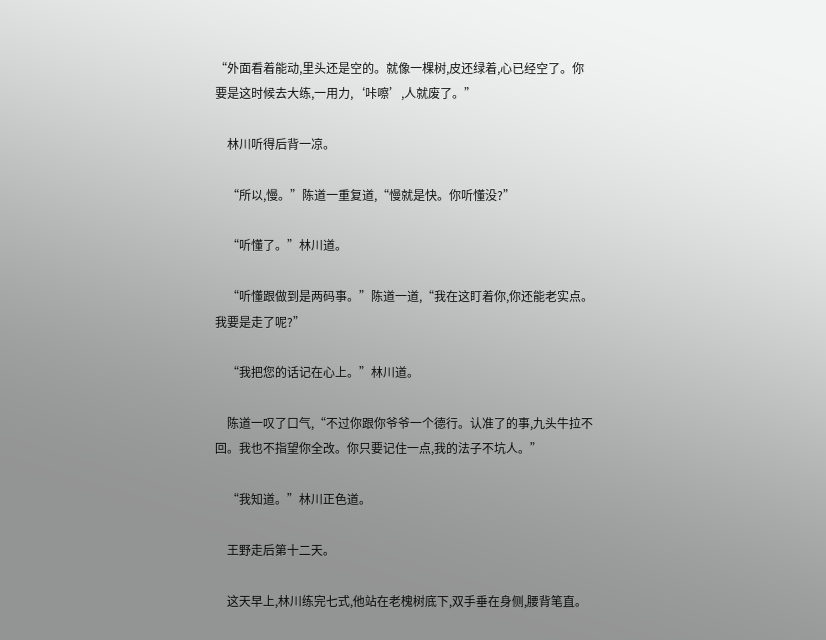“外面看着能动,里头还是空的。就像一棵树,皮还绿着,心已经空了。你要是这时候去大练,一用力,‘咔嚓’,人就废了。”

    林川听得后背一凉。

    “所以,慢。”陈道一重复道,“慢就是快。你听懂没?”

    “听懂了。”林川道。

    “听懂跟做到是两码事。”陈道一道,“我在这盯着你,你还能老实点。我要是走了呢?”

    “我把您的话记在心上。”林川道。

    陈道一叹了口气,“不过你跟你爷爷一个德行。认准了的事,九头牛拉不回。我也不指望你全改。你只要记住一点,我的法子不坑人。”

    “我知道。”林川正色道。

    王野走后第十二天。

    这天早上,林川练完七式,他站在老槐树底下,双手垂在身侧,腰背笔直。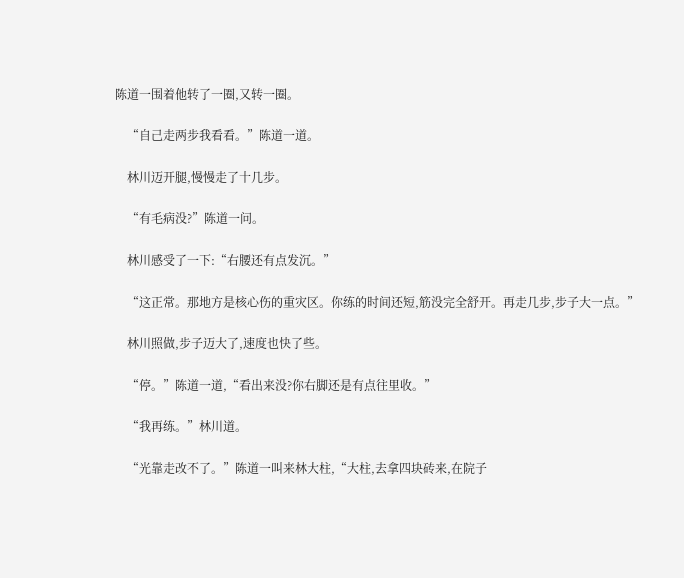陈道一围着他转了一圈,又转一圈。

    “自己走两步我看看。”陈道一道。

    林川迈开腿,慢慢走了十几步。

    “有毛病没?”陈道一问。

    林川感受了一下:“右腰还有点发沉。”

    “这正常。那地方是核心伤的重灾区。你练的时间还短,筋没完全舒开。再走几步,步子大一点。”

    林川照做,步子迈大了,速度也快了些。

    “停。”陈道一道,“看出来没?你右脚还是有点往里收。”

    “我再练。”林川道。

    “光靠走改不了。”陈道一叫来林大柱,“大柱,去拿四块砖来,在院子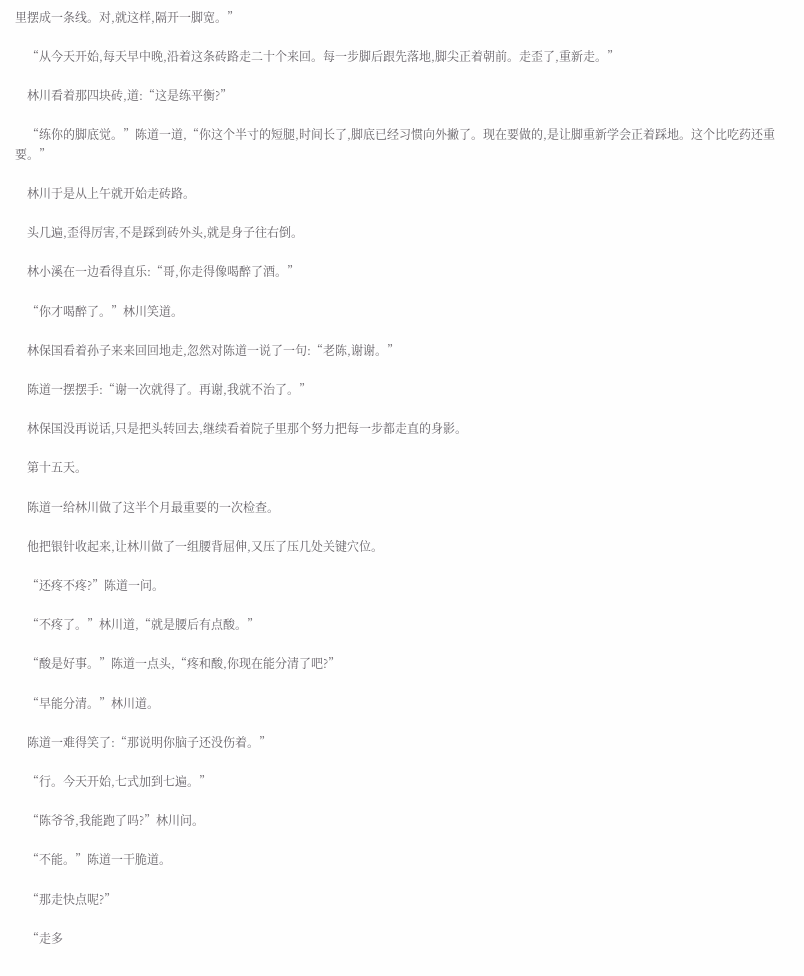里摆成一条线。对,就这样,隔开一脚宽。”

    “从今天开始,每天早中晚,沿着这条砖路走二十个来回。每一步脚后跟先落地,脚尖正着朝前。走歪了,重新走。”

    林川看着那四块砖,道:“这是练平衡?”

    “练你的脚底觉。”陈道一道,“你这个半寸的短腿,时间长了,脚底已经习惯向外撇了。现在要做的,是让脚重新学会正着踩地。这个比吃药还重要。”

    林川于是从上午就开始走砖路。

    头几遍,歪得厉害,不是踩到砖外头,就是身子往右倒。

    林小溪在一边看得直乐:“哥,你走得像喝醉了酒。”

    “你才喝醉了。”林川笑道。

    林保国看着孙子来来回回地走,忽然对陈道一说了一句:“老陈,谢谢。”

    陈道一摆摆手:“谢一次就得了。再谢,我就不治了。”

    林保国没再说话,只是把头转回去,继续看着院子里那个努力把每一步都走直的身影。

    第十五天。

    陈道一给林川做了这半个月最重要的一次检查。

    他把银针收起来,让林川做了一组腰背屈伸,又压了压几处关键穴位。

    “还疼不疼?”陈道一问。

    “不疼了。”林川道,“就是腰后有点酸。”

    “酸是好事。”陈道一点头,“疼和酸,你现在能分清了吧?”

    “早能分清。”林川道。

    陈道一难得笑了:“那说明你脑子还没伤着。”

    “行。今天开始,七式加到七遍。”

    “陈爷爷,我能跑了吗?”林川问。

    “不能。”陈道一干脆道。

    “那走快点呢?”

    “走多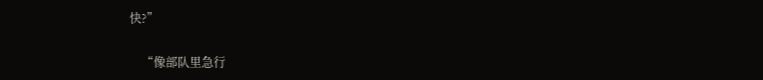快?”

    “像部队里急行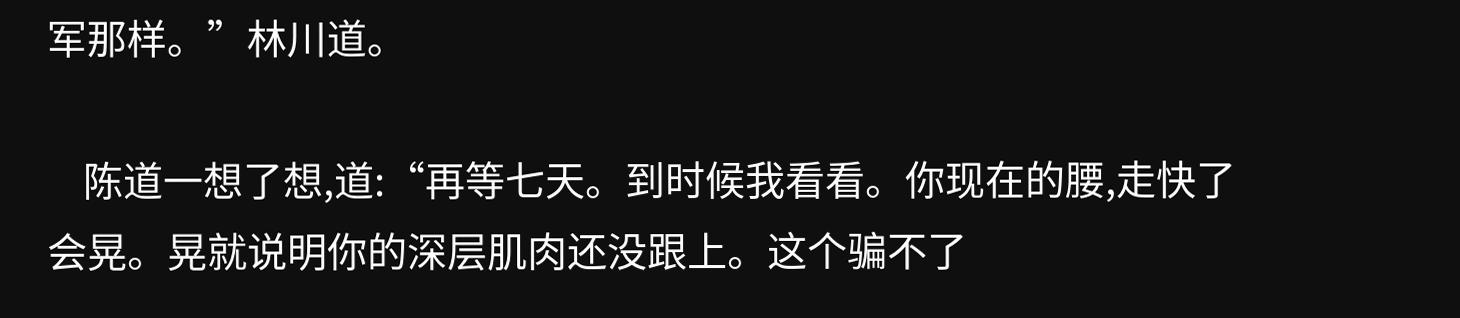军那样。”林川道。

    陈道一想了想,道:“再等七天。到时候我看看。你现在的腰,走快了会晃。晃就说明你的深层肌肉还没跟上。这个骗不了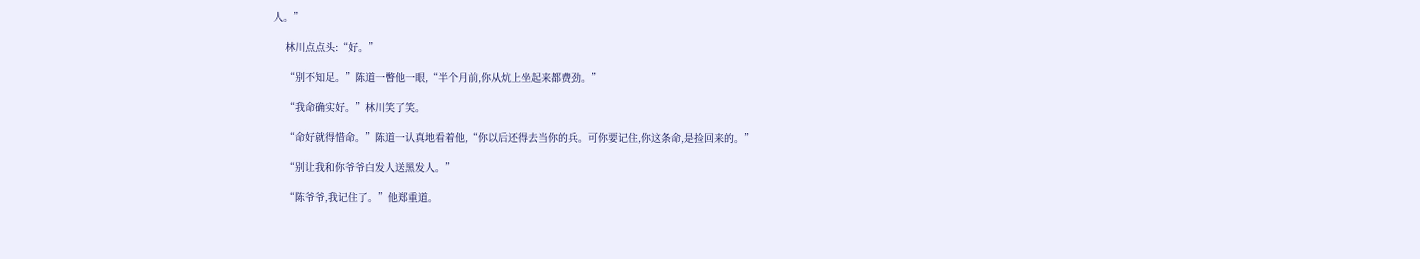人。”

    林川点点头:“好。”

    “别不知足。”陈道一瞥他一眼,“半个月前,你从炕上坐起来都费劲。”

    “我命确实好。”林川笑了笑。

    “命好就得惜命。”陈道一认真地看着他,“你以后还得去当你的兵。可你要记住,你这条命,是捡回来的。”

    “别让我和你爷爷白发人送黑发人。”

    “陈爷爷,我记住了。”他郑重道。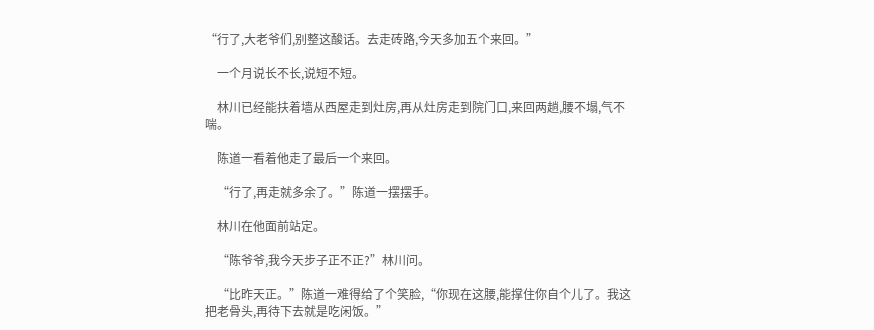“行了,大老爷们,别整这酸话。去走砖路,今天多加五个来回。”

    一个月说长不长,说短不短。

    林川已经能扶着墙从西屋走到灶房,再从灶房走到院门口,来回两趟,腰不塌,气不喘。

    陈道一看着他走了最后一个来回。

    “行了,再走就多余了。”陈道一摆摆手。

    林川在他面前站定。

    “陈爷爷,我今天步子正不正?”林川问。

    “比昨天正。”陈道一难得给了个笑脸,“你现在这腰,能撑住你自个儿了。我这把老骨头,再待下去就是吃闲饭。”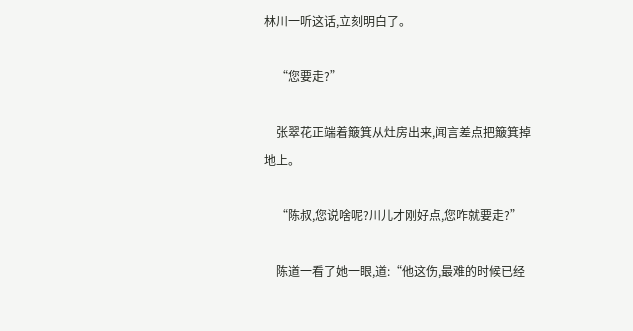林川一听这话,立刻明白了。

    “您要走?”

    张翠花正端着簸箕从灶房出来,闻言差点把簸箕掉地上。

    “陈叔,您说啥呢?川儿才刚好点,您咋就要走?”

    陈道一看了她一眼,道:“他这伤,最难的时候已经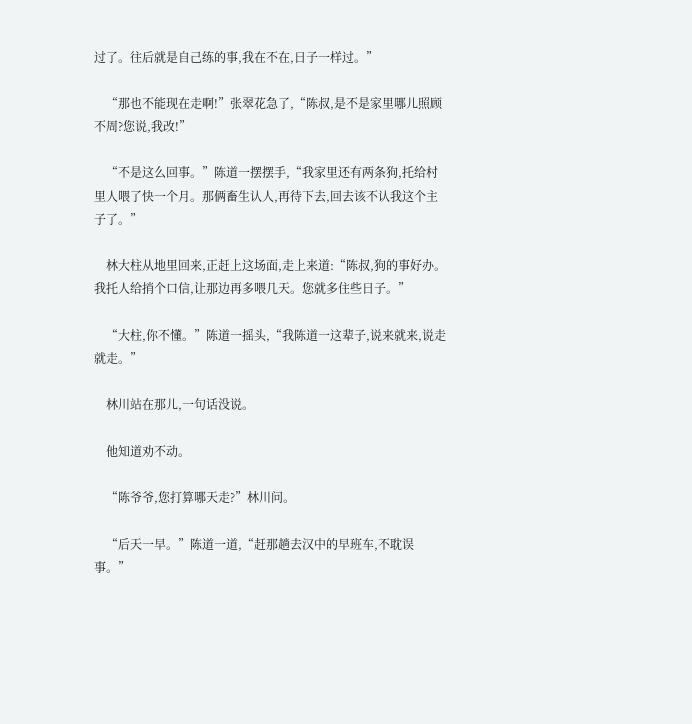过了。往后就是自己练的事,我在不在,日子一样过。”

    “那也不能现在走啊!”张翠花急了,“陈叔,是不是家里哪儿照顾不周?您说,我改!”

    “不是这么回事。”陈道一摆摆手,“我家里还有两条狗,托给村里人喂了快一个月。那俩畜生认人,再待下去,回去该不认我这个主子了。”

    林大柱从地里回来,正赶上这场面,走上来道:“陈叔,狗的事好办。我托人给捎个口信,让那边再多喂几天。您就多住些日子。”

    “大柱,你不懂。”陈道一摇头,“我陈道一这辈子,说来就来,说走就走。”

    林川站在那儿,一句话没说。

    他知道劝不动。

    “陈爷爷,您打算哪天走?”林川问。

    “后天一早。”陈道一道,“赶那趟去汉中的早班车,不耽误事。”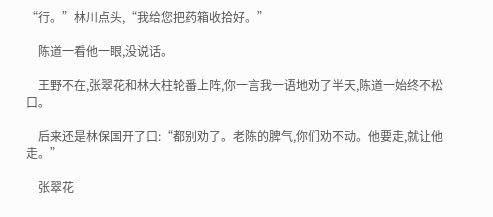“行。”林川点头,“我给您把药箱收拾好。”

    陈道一看他一眼,没说话。

    王野不在,张翠花和林大柱轮番上阵,你一言我一语地劝了半天,陈道一始终不松口。

    后来还是林保国开了口:“都别劝了。老陈的脾气,你们劝不动。他要走,就让他走。”

    张翠花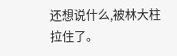还想说什么,被林大柱拉住了。